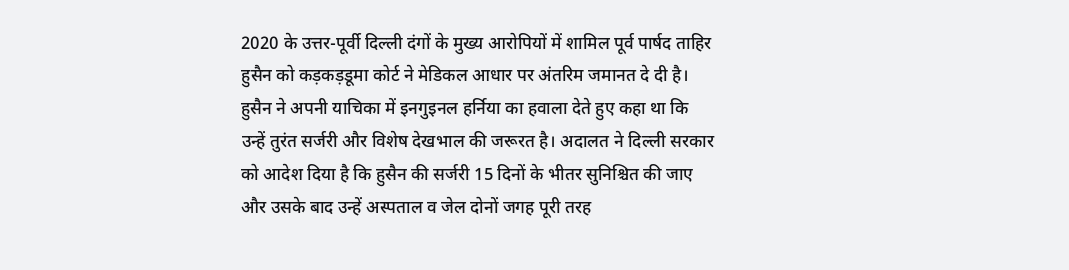2020 के उत्तर-पूर्वी दिल्ली दंगों के मुख्य आरोपियों में शामिल पूर्व पार्षद ताहिर हुसैन को कड़कड़डूमा कोर्ट ने मेडिकल आधार पर अंतरिम जमानत दे दी है। हुसैन ने अपनी याचिका में इनगुइनल हर्निया का हवाला देते हुए कहा था कि उन्हें तुरंत सर्जरी और विशेष देखभाल की जरूरत है। अदालत ने दिल्ली सरकार को आदेश दिया है कि हुसैन की सर्जरी 15 दिनों के भीतर सुनिश्चित की जाए और उसके बाद उन्हें अस्पताल व जेल दोनों जगह पूरी तरह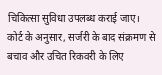चिकित्सा सुविधा उपलब्ध कराई जाए।
कोर्ट के अनुसार, सर्जरी के बाद संक्रमण से बचाव और उचित रिकवरी के लिए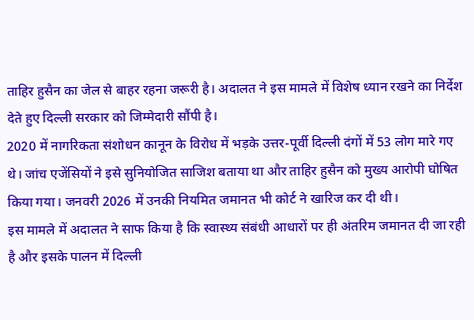ताहिर हुसैन का जेल से बाहर रहना जरूरी है। अदालत ने इस मामले में विशेष ध्यान रखने का निर्देश देते हुए दिल्ली सरकार को जिम्मेदारी सौंपी है।
2020 में नागरिकता संशोधन कानून के विरोध में भड़के उत्तर-पूर्वी दिल्ली दंगों में 53 लोग मारे गए थे। जांच एजेंसियों ने इसे सुनियोजित साजिश बताया था और ताहिर हुसैन को मुख्य आरोपी घोषित किया गया। जनवरी 2026 में उनकी नियमित जमानत भी कोर्ट ने खारिज कर दी थी।
इस मामले में अदालत ने साफ किया है कि स्वास्थ्य संबंधी आधारों पर ही अंतरिम जमानत दी जा रही है और इसके पालन में दिल्ली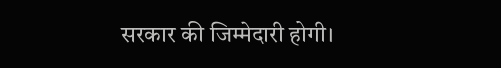सरकार की जिम्मेदारी होगी।